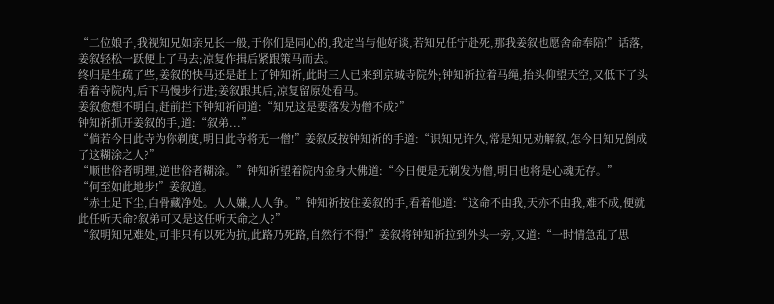“二位娘子,我视知兄如亲兄长一般,于你们是同心的,我定当与他好谈,若知兄任宁赴死,那我姜叙也愿舍命奉陪!”话落,姜叙轻松一跃便上了马去;凉复作揖后紧跟策马而去。
终归是生疏了些,姜叙的快马还是赶上了钟知祈,此时三人已来到京城寺院外;钟知祈拉着马绳,抬头仰望天空,又低下了头看着寺院内,后下马慢步行进;姜叙跟其后,凉复留原处看马。
姜叙愈想不明白,赶前拦下钟知祈问道:“知兄这是要落发为僧不成?”
钟知祈抓开姜叙的手,道:“叙弟...”
“倘若今日此寺为你剃度,明日此寺将无一僧!”姜叙反按钟知祈的手道:“识知兄许久,常是知兄劝解叙,怎今日知兄倒成了这糊涂之人?”
“顺世俗者明理,逆世俗者糊涂。”钟知祈望着院内金身大佛道:“今日便是无剃发为僧,明日也将是心魂无存。”
“何至如此地步!”姜叙道。
“赤土足下尘,白骨藏净处。人人嫌,人人争。”钟知祈按住姜叙的手,看着他道:“这命不由我,天亦不由我,难不成,便就此任听天命?叙弟可又是这任听天命之人?”
“叙明知兄难处,可非只有以死为抗,此路乃死路,自然行不得!”姜叙将钟知祈拉到外头一旁,又道:“一时情急乱了思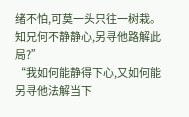绪不怕,可莫一头只往一树栽。知兄何不静静心,另寻他路解此局?”
“我如何能静得下心,又如何能另寻他法解当下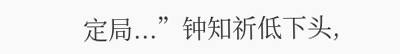定局...”钟知祈低下头,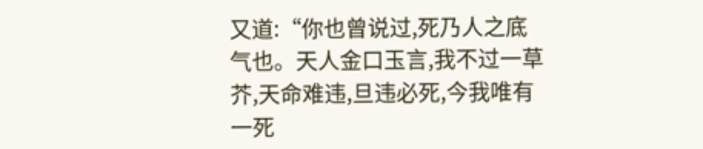又道:“你也曾说过,死乃人之底气也。天人金口玉言,我不过一草芥,天命难违,旦违必死,今我唯有一死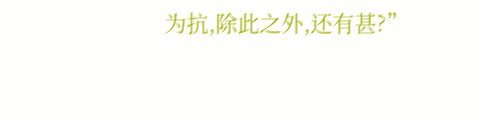为抗,除此之外,还有甚?”